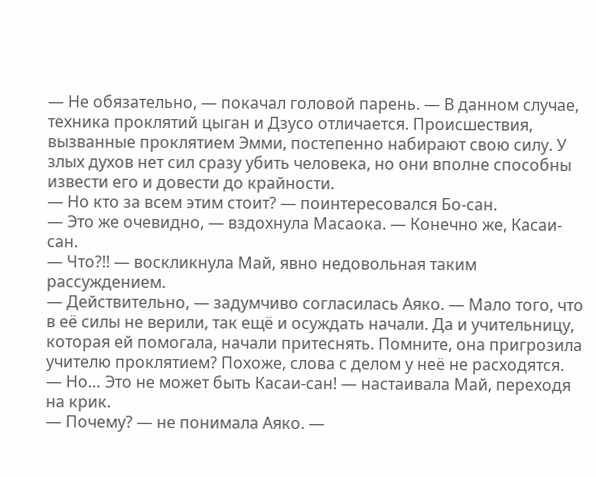— Не обязательно, — покачал головой парень. — В данном случае, техника проклятий цыган и Дзусо отличается. Происшествия, вызванные проклятием Эмми, постепенно набирают свою силу. У злых духов нет сил сразу убить человека, но они вполне способны извести его и довести до крайности.
— Но кто за всем этим стоит? — поинтересовался Бо-сан.
— Это же очевидно, — вздохнула Масаока. — Конечно же, Касаи-сан.
— Что?!! — воскликнула Май, явно недовольная таким рассуждением.
— Действительно, — задумчиво согласилась Аяко. — Мало того, что в её силы не верили, так ещё и осуждать начали. Да и учительницу, которая ей помогала, начали притеснять. Помните, она пригрозила учителю проклятием? Похоже, слова с делом у неё не расходятся.
— Но… Это не может быть Касаи-сан! — настаивала Май, переходя на крик.
— Почему? — не понимала Аяко. —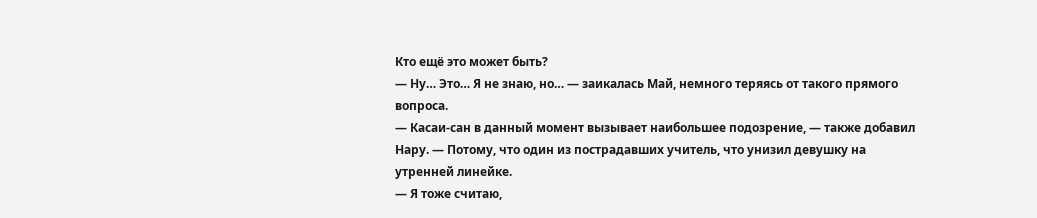Кто ещё это может быть?
— Ну… Это… Я не знаю, но… — заикалась Май, немного теряясь от такого прямого вопроса.
— Касаи-сан в данный момент вызывает наибольшее подозрение, — также добавил Нару. — Потому, что один из пострадавших учитель, что унизил девушку на утренней линейке.
— Я тоже считаю,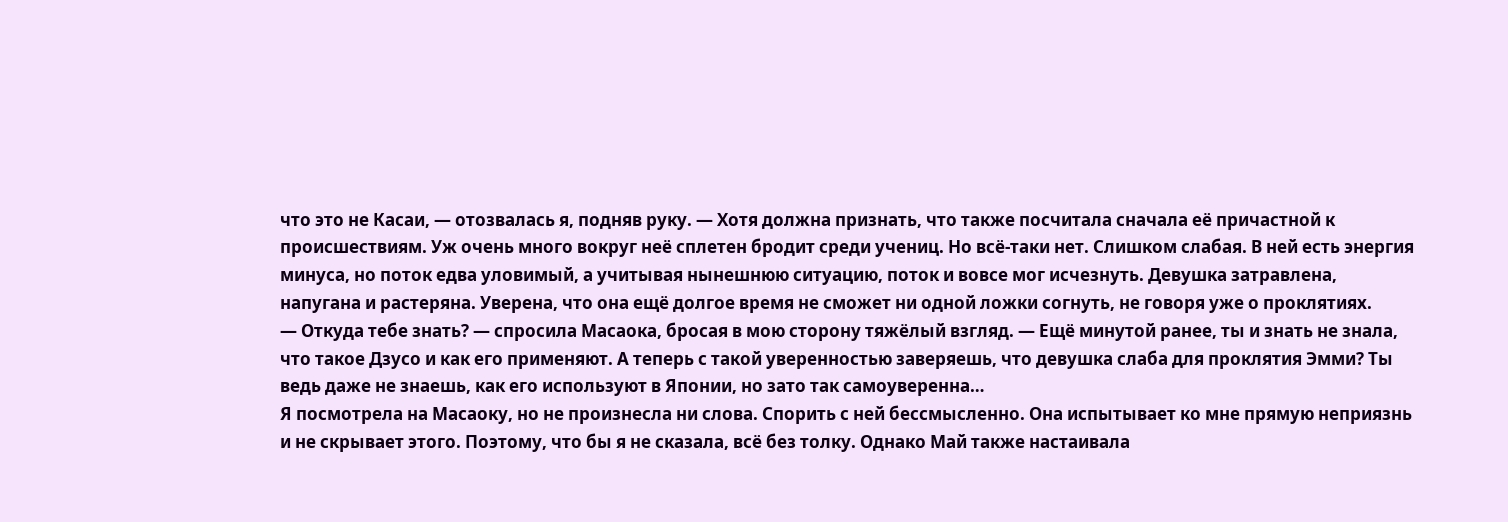что это не Касаи, — отозвалась я, подняв руку. — Хотя должна признать, что также посчитала сначала её причастной к происшествиям. Уж очень много вокруг неё сплетен бродит среди учениц. Но всё-таки нет. Слишком слабая. В ней есть энергия минуса, но поток едва уловимый, а учитывая нынешнюю ситуацию, поток и вовсе мог исчезнуть. Девушка затравлена, напугана и растеряна. Уверена, что она ещё долгое время не сможет ни одной ложки согнуть, не говоря уже о проклятиях.
— Откуда тебе знать? — спросила Масаока, бросая в мою сторону тяжёлый взгляд. — Ещё минутой ранее, ты и знать не знала, что такое Дзусо и как его применяют. А теперь с такой уверенностью заверяешь, что девушка слаба для проклятия Эмми? Ты ведь даже не знаешь, как его используют в Японии, но зато так самоуверенна…
Я посмотрела на Масаоку, но не произнесла ни слова. Спорить с ней бессмысленно. Она испытывает ко мне прямую неприязнь и не скрывает этого. Поэтому, что бы я не сказала, всё без толку. Однако Май также настаивала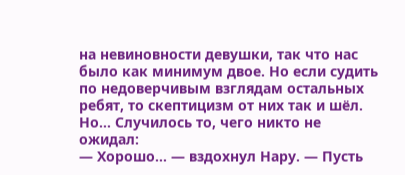на невиновности девушки, так что нас было как минимум двое. Но если судить по недоверчивым взглядам остальных ребят, то скептицизм от них так и шёл.
Но… Случилось то, чего никто не ожидал:
— Хорошо… — вздохнул Нару. — Пусть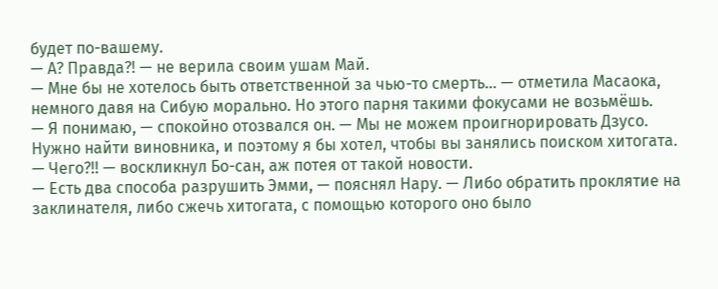будет по-вашему.
— А? Правда?! — не верила своим ушам Май.
— Мне бы не хотелось быть ответственной за чью-то смерть… — отметила Масаока, немного давя на Сибую морально. Но этого парня такими фокусами не возьмёшь.
— Я понимаю, — спокойно отозвался он. — Мы не можем проигнорировать Дзусо. Нужно найти виновника, и поэтому я бы хотел, чтобы вы занялись поиском хитогата.
— Чего?!! — воскликнул Бо-сан, аж потея от такой новости.
— Есть два способа разрушить Эмми, — пояснял Нару. — Либо обратить проклятие на заклинателя, либо сжечь хитогата, с помощью которого оно было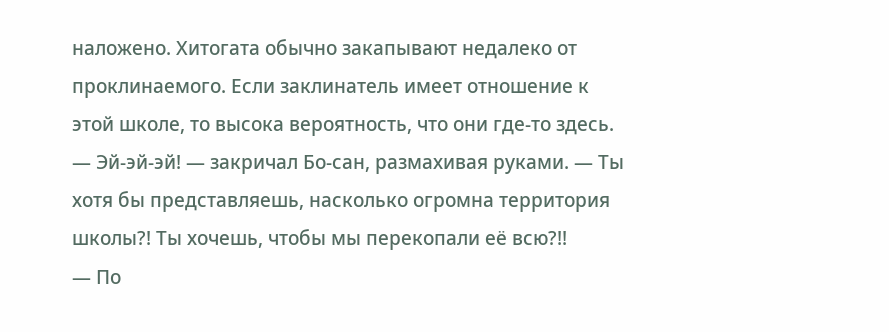наложено. Хитогата обычно закапывают недалеко от проклинаемого. Если заклинатель имеет отношение к этой школе, то высока вероятность, что они где-то здесь.
— Эй-эй-эй! — закричал Бо-сан, размахивая руками. — Ты хотя бы представляешь, насколько огромна территория школы?! Ты хочешь, чтобы мы перекопали её всю?!!
— По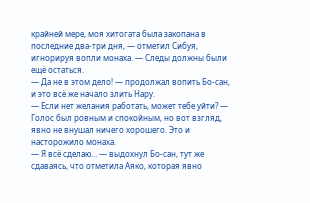крайней мере, моя хитогата была закопана в последние два-три дня, — отметил Сибуя, игнорируя вопли монаха. — Следы должны были ещё остаться.
— Да не в этом дело! — продолжал вопить Бо-сан, и это всё же начало злить Нару.
— Если нет желания работать, может тебе уйти? — Голос был ровным и спокойным, но вот взгляд, явно не внушал ничего хорошего. Это и насторожило монаха.
— Я всё сделаю… — выдохнул Бо-сан, тут же сдаваясь, что отметила Аяко, которая явно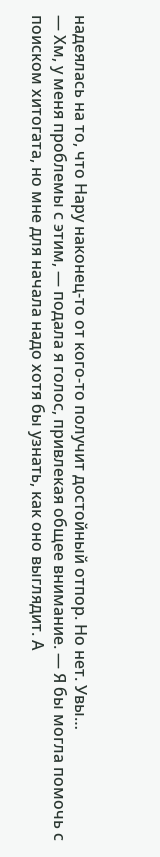надеялась на то, что Нару наконец-то от кого-то получит достойный отпор. Но нет. Увы…
— Хм, у меня проблемы с этим, — подала я голос, привлекая общее внимание. — Я бы могла помочь с поиском хитогата, но мне для начала надо хотя бы узнать, как оно выглядит. А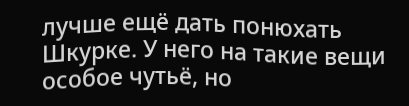лучше ещё дать понюхать Шкурке. У него на такие вещи особое чутьё, но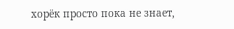хорёк просто пока не знает,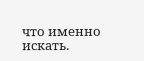что именно искать.